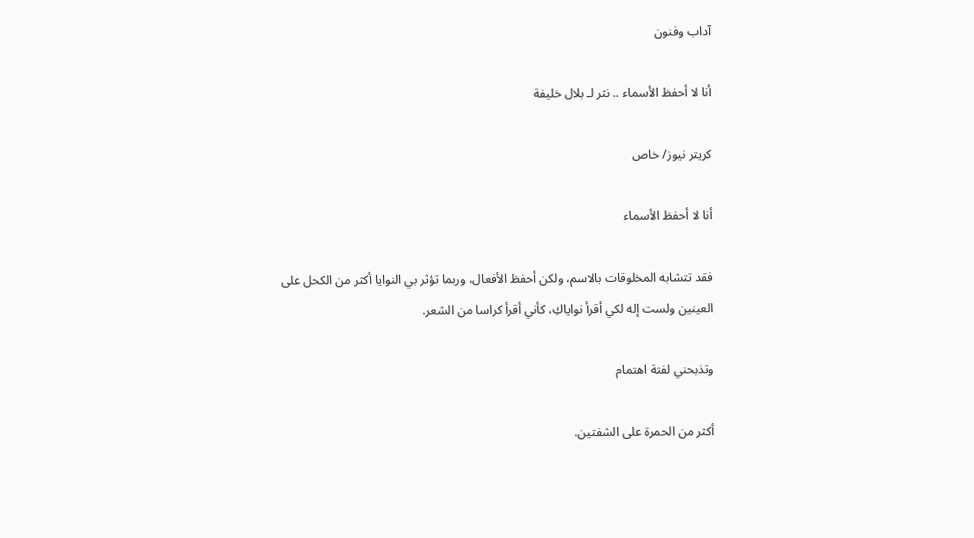آداب وفنون

أنا لا أحفظ الأسماء .. نثر لـ بلال خليفة

كريتر نيوز/ خاص

أنا لا أحفظ الأسماء

فقد تتشابه المخلوقات بالاسم، ولكن أحفظ الأفعال، وربما تؤثر بي النوايا أكثر من الكحل على العينين ولست إله لكي أقرأ نواياكِ، كأني أقرأ كراسا من الشعر.

وتذبحني لفتة اهتمام

أكثر من الحمرة على الشفتين.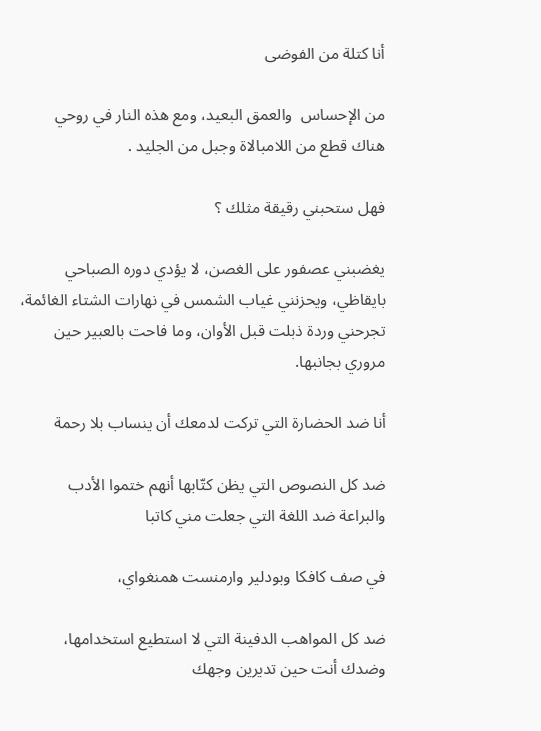أنا كتلة من الفوضى

من الإحساس  والعمق البعيد، ومع هذه النار في روحي هناك قطع من اللامبالاة وجبل من الجليد .

فهل ستحبني رقيقة مثلك ؟

يغضبني عصفور على الغصن، لا يؤدي دوره الصباحي بايقاظي، ويحزنني غياب الشمس في نهارات الشتاء الغائمة، تجرحني وردة ذبلت قبل الأوان، وما فاحت بالعبير حين مروري بجانبها.

أنا ضد الحضارة التي تركت لدمعك أن ينساب بلا رحمة

ضد كل النصوص التي يظن كتّابها أنهم ختموا الأدب والبراعة ضد اللغة التي جعلت مني كاتبا

في صف كافكا وبودلير وارمنست همنغواي،

ضد كل المواهب الدفينة التي لا استطيع استخدامها، وضدك أنت حين تديرين وجهك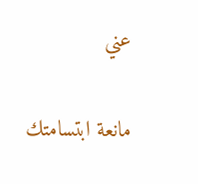عني

مانعة ابتسامتك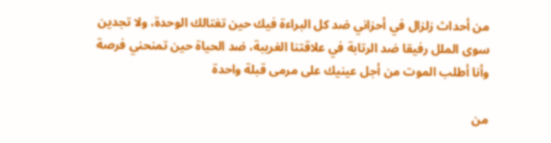من أحداث زلزال في أحزاني ضد كل البراءة فيك حين تغتالك الوحدة، ولا تجدين سوى الملل رفيقا ضد الرتابة في علاقتنا الغريبة، ضد الحياة حين تمنحني فرصة وأنا أطلب الموت من أجل عينيك على مرمى قبلة واحدة

من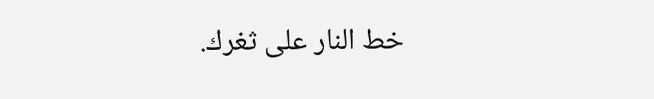خط النار على ثغرك.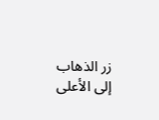زر الذهاب إلى الأعلى